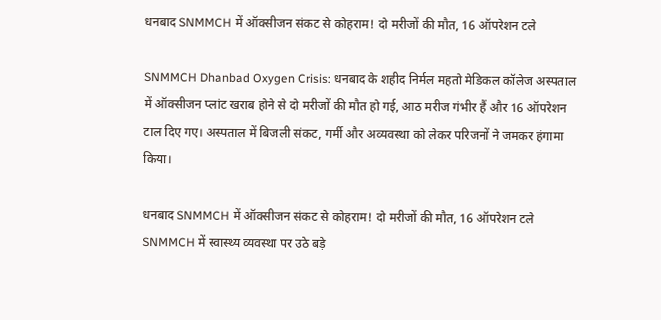धनबाद SNMMCH में ऑक्सीजन संकट से कोहराम! दो मरीजों की मौत, 16 ऑपरेशन टले

SNMMCH Dhanbad Oxygen Crisis: धनबाद के शहीद निर्मल महतो मेडिकल कॉलेज अस्पताल में ऑक्सीजन प्लांट खराब होने से दो मरीजों की मौत हो गई, आठ मरीज गंभीर हैं और 16 ऑपरेशन टाल दिए गए। अस्पताल में बिजली संकट, गर्मी और अव्यवस्था को लेकर परिजनों ने जमकर हंगामा किया।

धनबाद SNMMCH में ऑक्सीजन संकट से कोहराम! दो मरीजों की मौत, 16 ऑपरेशन टले
SNMMCH में स्वास्थ्य व्यवस्था पर उठे बड़े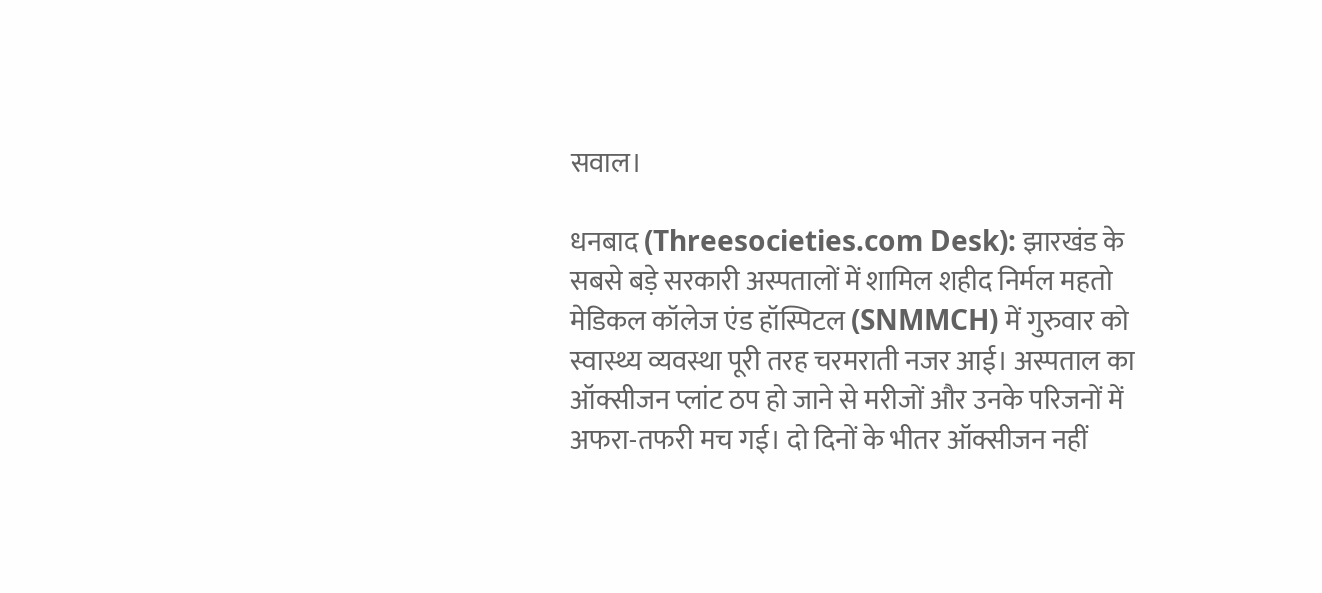सवाल।

धनबाद (Threesocieties.com Desk): झारखंड के सबसे बड़े सरकारी अस्पतालों में शामिल शहीद निर्मल महतो मेडिकल कॉलेज एंड हॉस्पिटल (SNMMCH) में गुरुवार को स्वास्थ्य व्यवस्था पूरी तरह चरमराती नजर आई। अस्पताल का ऑक्सीजन प्लांट ठप हो जाने से मरीजों और उनके परिजनों में अफरा-तफरी मच गई। दो दिनों के भीतर ऑक्सीजन नहीं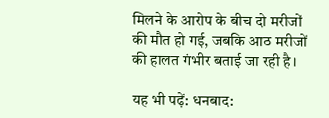मिलने के आरोप के बीच दो मरीजों की मौत हो गई, जबकि आठ मरीजों की हालत गंभीर बताई जा रही है।

यह भी पढ़ें: धनबाद: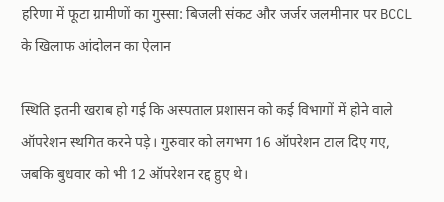हरिणा में फूटा ग्रामीणों का गुस्सा: बिजली संकट और जर्जर जलमीनार पर BCCL के खिलाफ आंदोलन का ऐलान

स्थिति इतनी खराब हो गई कि अस्पताल प्रशासन को कई विभागों में होने वाले ऑपरेशन स्थगित करने पड़े। गुरुवार को लगभग 16 ऑपरेशन टाल दिए गए, जबकि बुधवार को भी 12 ऑपरेशन रद्द हुए थे।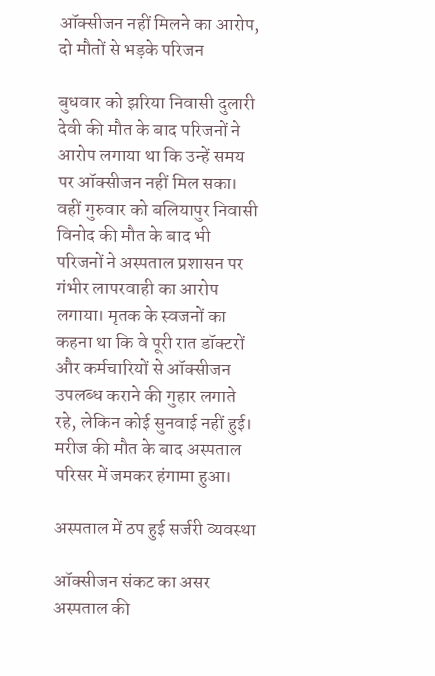ऑक्सीजन नहीं मिलने का आरोप, दो मौतों से भड़के परिजन

बुधवार को झरिया निवासी दुलारी देवी की मौत के बाद परिजनों ने आरोप लगाया था कि उन्हें समय पर ऑक्सीजन नहीं मिल सका। वहीं गुरुवार को बलियापुर निवासी विनोद की मौत के बाद भी परिजनों ने अस्पताल प्रशासन पर गंभीर लापरवाही का आरोप लगाया। मृतक के स्वजनों का कहना था कि वे पूरी रात डॉक्टरों और कर्मचारियों से ऑक्सीजन उपलब्ध कराने की गुहार लगाते रहे, लेकिन कोई सुनवाई नहीं हुई। मरीज की मौत के बाद अस्पताल परिसर में जमकर हंगामा हुआ।

अस्पताल में ठप हुई सर्जरी व्यवस्था

ऑक्सीजन संकट का असर अस्पताल की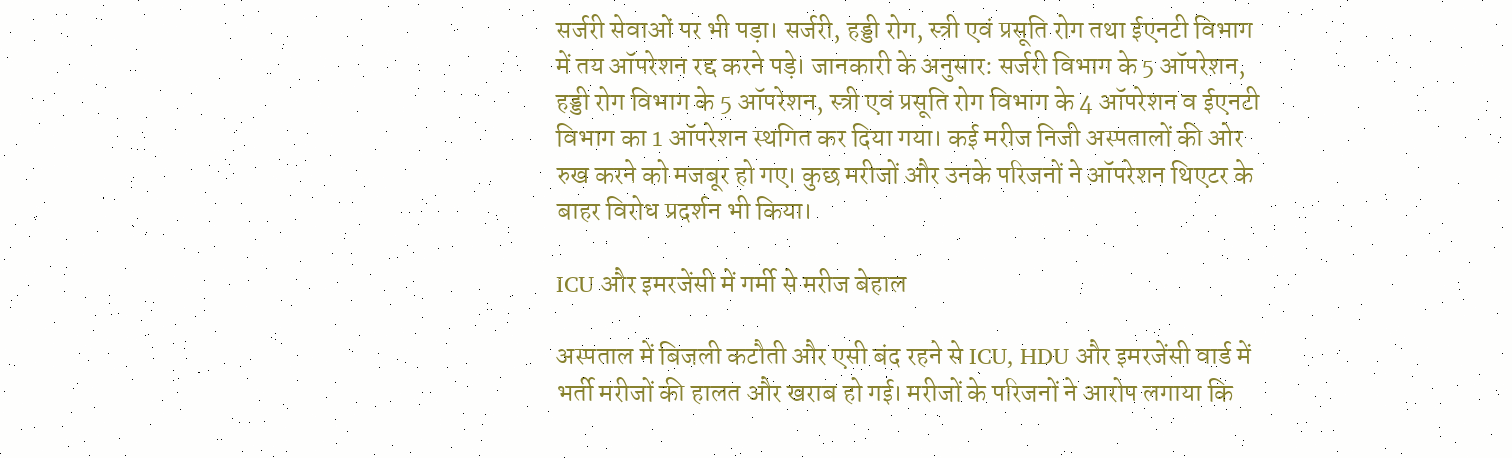सर्जरी सेवाओं पर भी पड़ा। सर्जरी, हड्डी रोग, स्त्री एवं प्रसूति रोग तथा ईएनटी विभाग में तय ऑपरेशन रद्द करने पड़े। जानकारी के अनुसार: सर्जरी विभाग के 5 ऑपरेशन, हड्डी रोग विभाग के 5 ऑपरेशन, स्त्री एवं प्रसूति रोग विभाग के 4 ऑपरेशन व ईएनटी विभाग का 1 ऑपरेशन स्थगित कर दिया गया। कई मरीज निजी अस्पतालों की ओर रुख करने को मजबूर हो गए। कुछ मरीजों और उनके परिजनों ने ऑपरेशन थिएटर के बाहर विरोध प्रदर्शन भी किया।

ICU और इमरजेंसी में गर्मी से मरीज बेहाल

अस्पताल में बिजली कटौती और एसी बंद रहने से ICU, HDU और इमरजेंसी वार्ड में भर्ती मरीजों की हालत और खराब हो गई। मरीजों के परिजनों ने आरोप लगाया कि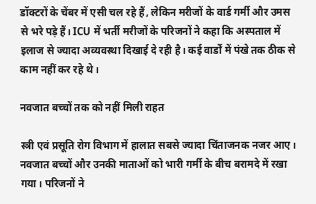डॉक्टरों के चेंबर में एसी चल रहे हैं, लेकिन मरीजों के वार्ड गर्मी और उमस से भरे पड़े हैं। ICU में भर्ती मरीजों के परिजनों ने कहा कि अस्पताल में इलाज से ज्यादा अव्यवस्था दिखाई दे रही है। कई वार्डों में पंखे तक ठीक से काम नहीं कर रहे थे।

नवजात बच्चों तक को नहीं मिली राहत

स्त्री एवं प्रसूति रोग विभाग में हालात सबसे ज्यादा चिंताजनक नजर आए। नवजात बच्चों और उनकी माताओं को भारी गर्मी के बीच बरामदे में रखा गया। परिजनों ने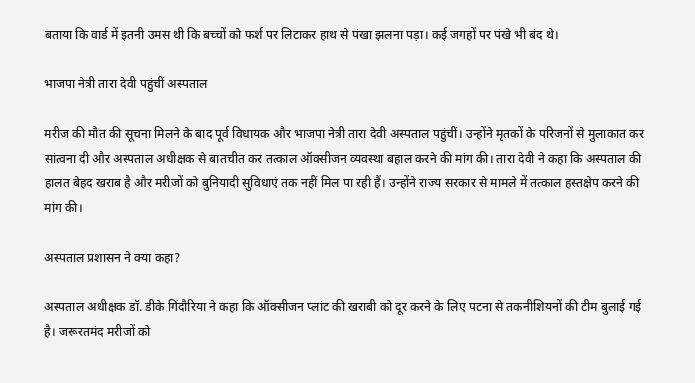बताया कि वार्ड में इतनी उमस थी कि बच्चों को फर्श पर लिटाकर हाथ से पंखा झलना पड़ा। कई जगहों पर पंखे भी बंद थे।

भाजपा नेत्री तारा देवी पहुंचीं अस्पताल

मरीज की मौत की सूचना मिलने के बाद पूर्व विधायक और भाजपा नेत्री तारा देवी अस्पताल पहुंचीं। उन्होंने मृतकों के परिजनों से मुलाकात कर सांत्वना दी और अस्पताल अधीक्षक से बातचीत कर तत्काल ऑक्सीजन व्यवस्था बहाल करने की मांग की। तारा देवी ने कहा कि अस्पताल की हालत बेहद खराब है और मरीजों को बुनियादी सुविधाएं तक नहीं मिल पा रही हैं। उन्होंने राज्य सरकार से मामले में तत्काल हस्तक्षेप करने की मांग की।

अस्पताल प्रशासन ने क्या कहा?

अस्पताल अधीक्षक डॉ. डीके गिंदौरिया ने कहा कि ऑक्सीजन प्लांट की खराबी को दूर करने के लिए पटना से तकनीशियनों की टीम बुलाई गई है। जरूरतमंद मरीजों को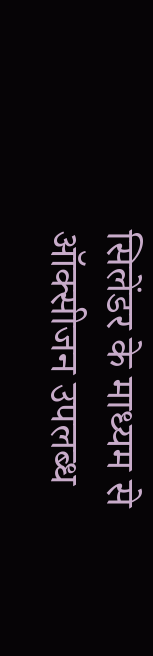सिलेंडर के माध्यम से ऑक्सीजन उपलब्ध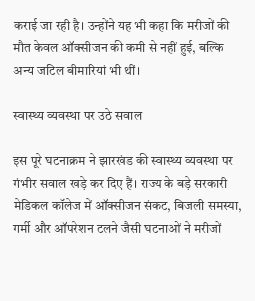कराई जा रही है। उन्होंने यह भी कहा कि मरीजों की मौत केवल ऑक्सीजन की कमी से नहीं हुई, बल्कि अन्य जटिल बीमारियां भी थीं।

स्वास्थ्य व्यवस्था पर उठे सवाल

इस पूरे घटनाक्रम ने झारखंड की स्वास्थ्य व्यवस्था पर गंभीर सवाल खड़े कर दिए हैं। राज्य के बड़े सरकारी मेडिकल कॉलेज में ऑक्सीजन संकट, बिजली समस्या, गर्मी और ऑपरेशन टलने जैसी घटनाओं ने मरीजों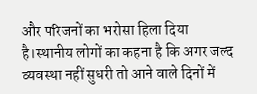और परिजनों का भरोसा हिला दिया है।स्थानीय लोगों का कहना है कि अगर जल्द व्यवस्था नहीं सुधरी तो आने वाले दिनों में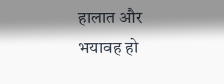हालात और भयावह हो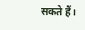सकते हैं।